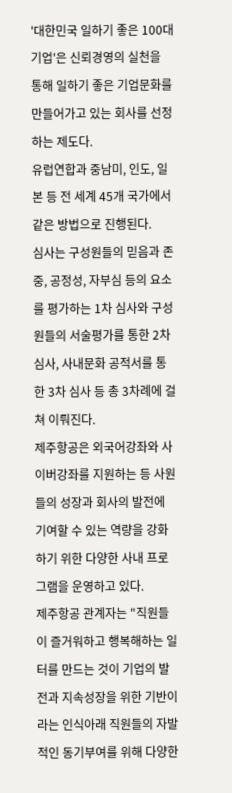'대한민국 일하기 좋은 100대 기업'은 신뢰경영의 실천을 통해 일하기 좋은 기업문화를 만들어가고 있는 회사를 선정하는 제도다.
유럽연합과 중남미, 인도, 일본 등 전 세계 45개 국가에서 같은 방법으로 진행된다.
심사는 구성원들의 믿음과 존중, 공정성, 자부심 등의 요소를 평가하는 1차 심사와 구성원들의 서술평가를 통한 2차 심사, 사내문화 공적서를 통한 3차 심사 등 총 3차례에 걸쳐 이뤄진다.
제주항공은 외국어강좌와 사이버강좌를 지원하는 등 사원들의 성장과 회사의 발전에 기여할 수 있는 역량을 강화하기 위한 다양한 사내 프로그램을 운영하고 있다.
제주항공 관계자는 "직원들이 즐거워하고 행복해하는 일터를 만드는 것이 기업의 발전과 지속성장을 위한 기반이라는 인식아래 직원들의 자발적인 동기부여를 위해 다양한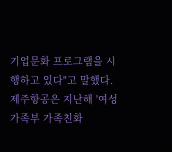기업문화 프로그램을 시행하고 있다"고 말했다.
제주항공은 지난해 '여성가족부 가족친화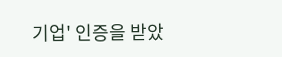기업' 인증을 받았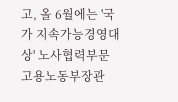고, 올 6월에는 '국가 지속가능경영대상' 노사협력부문 고용노동부장관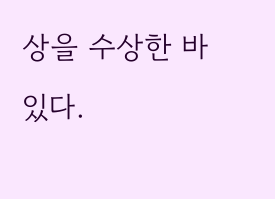상을 수상한 바 있다.